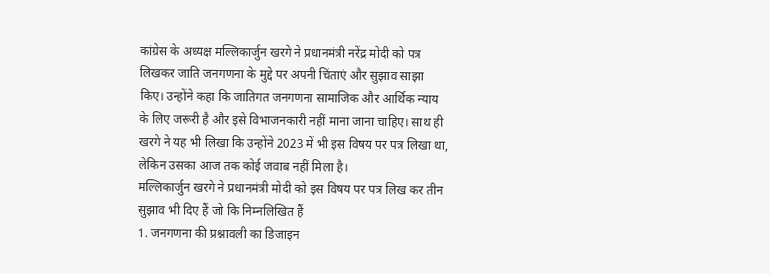कांग्रेस के अध्यक्ष मल्लिकार्जुन खरगे ने प्रधानमंत्री नरेंद्र मोदी को पत्र लिखकर जाति जनगणना के मुद्दे पर अपनी चिंताएं और सुझाव साझा किए। उन्होंने कहा कि जातिगत जनगणना सामाजिक और आर्थिक न्याय के लिए जरूरी है और इसे विभाजनकारी नहीं माना जाना चाहिए। साथ ही खरगे ने यह भी लिखा कि उन्होंने 2023 में भी इस विषय पर पत्र लिखा था, लेकिन उसका आज तक कोई जवाब नहीं मिला है।
मल्लिकार्जुन खरगे ने प्रधानमंत्री मोदी को इस विषय पर पत्र लिख कर तीन सुझाव भी दिए हैं जो कि निम्नलिखित हैं
1. जनगणना की प्रश्नावली का डिजाइन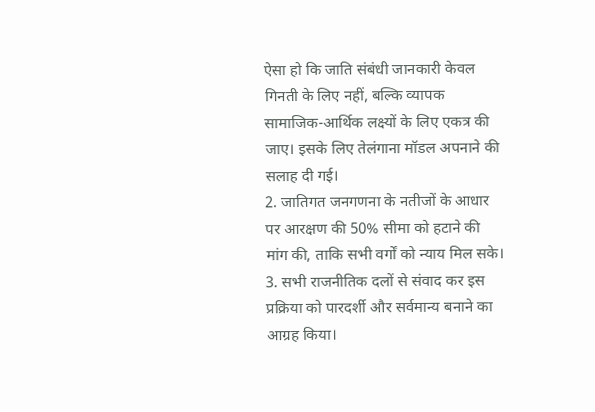ऐसा हो कि जाति संबंधी जानकारी केवल गिनती के लिए नहीं, बल्कि व्यापक सामाजिक-आर्थिक लक्ष्यों के लिए एकत्र की जाए। इसके लिए तेलंगाना मॉडल अपनाने की सलाह दी गई।
2. जातिगत जनगणना के नतीजों के आधार पर आरक्षण की 50% सीमा को हटाने की मांग की, ताकि सभी वर्गों को न्याय मिल सके।
3. सभी राजनीतिक दलों से संवाद कर इस प्रक्रिया को पारदर्शी और सर्वमान्य बनाने का आग्रह किया।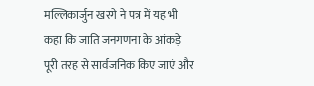मल्लिकार्जुन खरगे ने पत्र में यह भी कहा कि जाति जनगणना के आंकड़े पूरी तरह से सार्वजनिक किए जाएं और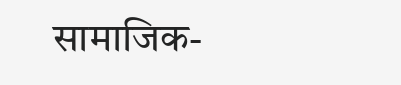सामाजिक-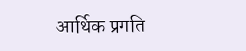आर्थिक प्रगति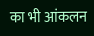का भी आंकलन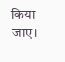किया जाए।